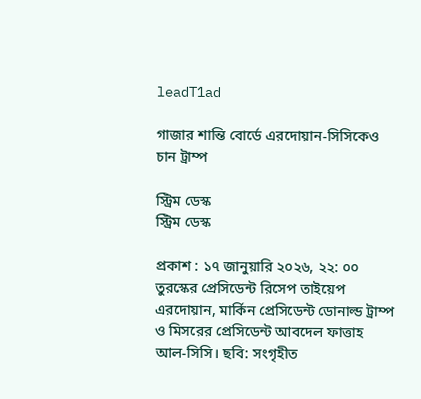leadT1ad

গাজার শান্তি বোর্ডে এরদোয়ান-সিসিকেও চান ট্রাম্প

স্ট্রিম ডেস্ক
স্ট্রিম ডেস্ক

প্রকাশ : ১৭ জানুয়ারি ২০২৬, ২২: ০০
তুরস্কের প্রেসিডেন্ট রিসেপ তাইয়েপ এরদোয়ান, মার্কিন প্রেসিডেন্ট ডোনাল্ড ট্রাম্প ও মিসরের প্রেসিডেন্ট আবদেল ফাত্তাহ আল-সিসি। ছবি: সংগৃহীত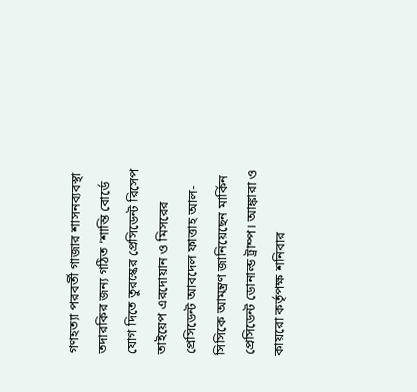গণহত্যা পরবর্তী গাজার শাসনব্যবস্থা তদারকির জন্য গঠিত ‘শান্তি বোর্ডে যোগ দিতে তুরস্কের প্রেসিডেন্ট রিসেপ তাইয়েপ এরদোয়ান ও মিসরের প্রেসিডেন্ট আবদেল ফাত্তাহ আল-সিসিকে আমন্ত্রণ জানিয়েছেন মার্কিন প্রেসিডেন্ট ডোনাল্ড ট্রাম্প। আঙ্কারা ও কায়রো কর্তৃপক্ষ শনিবার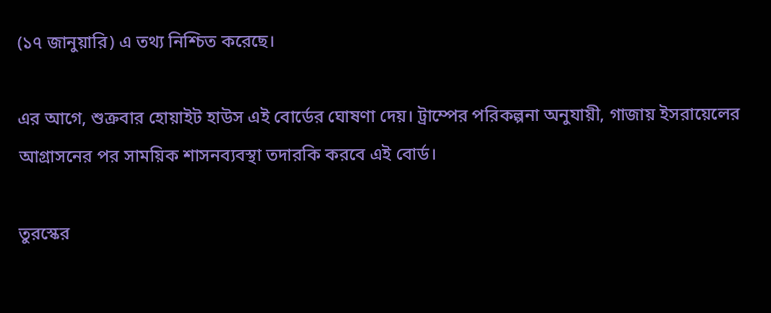(১৭ জানুয়ারি) এ তথ্য নিশ্চিত করেছে।

এর আগে, শুক্রবার হোয়াইট হাউস এই বোর্ডের ঘোষণা দেয়। ট্রাম্পের পরিকল্পনা অনুযায়ী, গাজায় ইসরায়েলের আগ্রাসনের পর সাময়িক শাসনব্যবস্থা তদারকি করবে এই বোর্ড।

তুরস্কের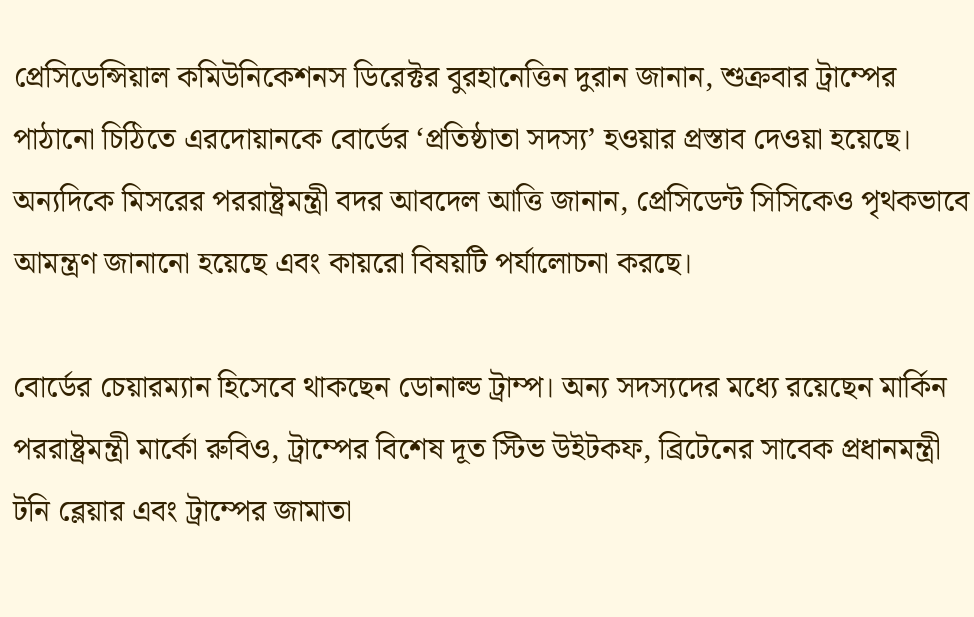প্রেসিডেন্সিয়াল কমিউনিকেশনস ডিরেক্টর বুরহানেত্তিন দুরান জানান, শুক্রবার ট্রাম্পের পাঠানো চিঠিতে এরদোয়ানকে বোর্ডের ‘প্রতিষ্ঠাতা সদস্য’ হওয়ার প্রস্তাব দেওয়া হয়েছে। অন্যদিকে মিসরের পররাষ্ট্রমন্ত্রী বদর আবদেল আত্তি জানান, প্রেসিডেন্ট সিসিকেও পৃথকভাবে আমন্ত্রণ জানানো হয়েছে এবং কায়রো বিষয়টি পর্যালোচনা করছে।

বোর্ডের চেয়ারম্যান হিসেবে থাকছেন ডোনাল্ড ট্রাম্প। অন্য সদস্যদের মধ্যে রয়েছেন মার্কিন পররাষ্ট্রমন্ত্রী মার্কো রুবিও, ট্রাম্পের বিশেষ দূত স্টিভ উইটকফ, ব্রিটেনের সাবেক প্রধানমন্ত্রী টনি ব্লেয়ার এবং ট্রাম্পের জামাতা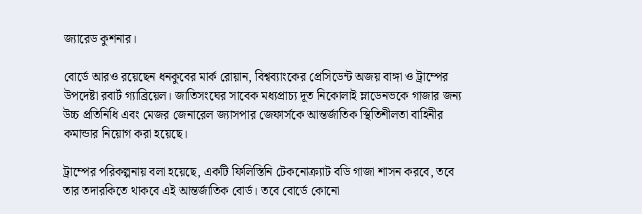জ্যারেড কুশনার।

বোর্ডে আরও রয়েছেন ধনকুবের মার্ক রোয়ান, বিশ্বব্যাংকের প্রেসিডেন্ট অজয় বাঙ্গা ও ট্রাম্পের উপদেষ্টা রবার্ট গ্যাব্রিয়েল। জাতিসংঘের সাবেক মধ্যপ্রাচ্য দূত নিকোলাই ম্লাডেনভকে গাজার জন্য উচ্চ প্রতিনিধি এবং মেজর জেনারেল জ্যাসপার জেফার্সকে আন্তর্জাতিক স্থিতিশীলতা বাহিনীর কমান্ডার নিয়োগ করা হয়েছে।

ট্রাম্পের পরিকল্পনায় বলা হয়েছে, একটি ফিলিস্তিনি টেকনোক্র্যাট বডি গাজা শাসন করবে, তবে তার তদারকিতে থাকবে এই আন্তর্জাতিক বোর্ড। তবে বোর্ডে কোনো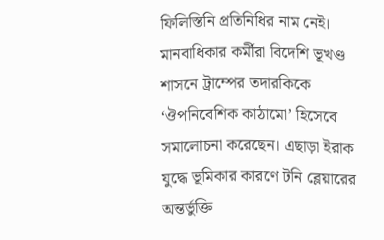ফিলিস্তিনি প্রতিনিধির নাম নেই। মানবাধিকার কর্মীরা বিদেশি ভূখণ্ড শাসনে ট্রাম্পের তদারকিকে ‘ঔপনিবেশিক কাঠামো’ হিসেবে সমালোচনা করেছেন। এছাড়া ইরাক যুদ্ধে ভূমিকার কারণে টনি ব্লেয়ারের অন্তর্ভুক্তি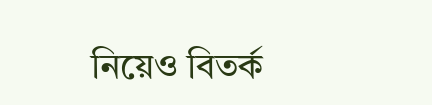নিয়েও বিতর্ক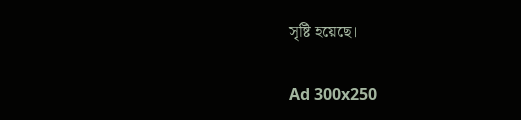সৃষ্টি হয়েছে।

Ad 300x250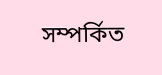সম্পর্কিত